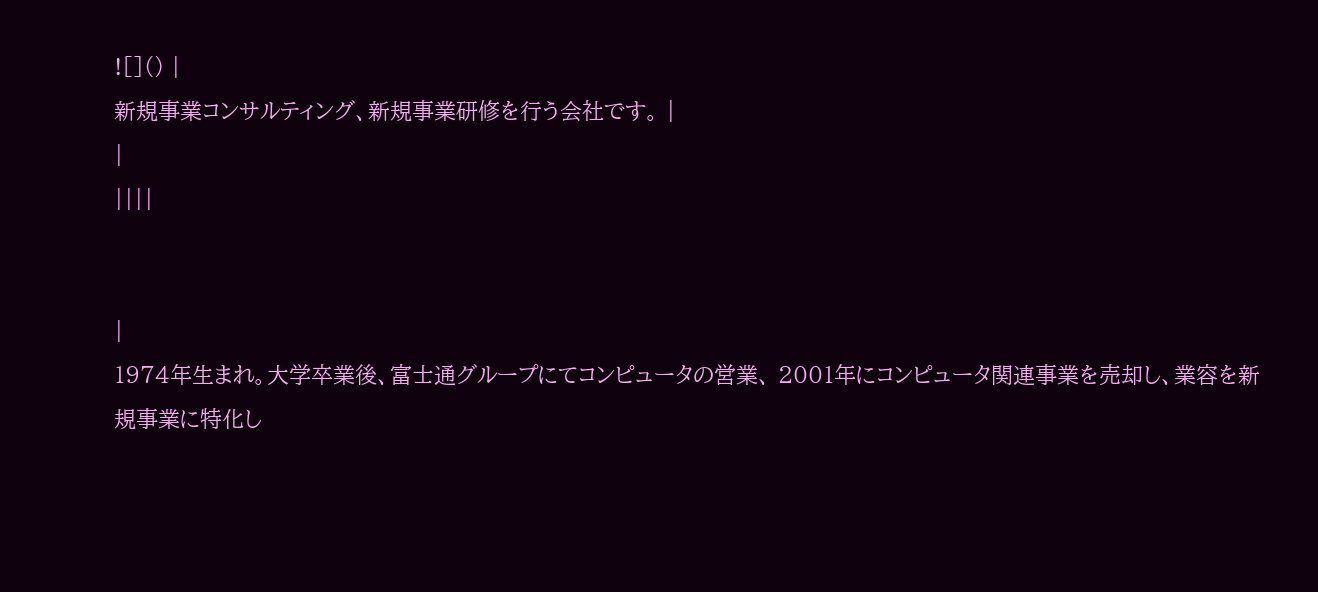![]() |
新規事業コンサルティング、新規事業研修を行う会社です。 |
|
||||


|
1974年生まれ。大学卒業後、富士通グループにてコンピュータの営業、 2001年にコンピュータ関連事業を売却し、業容を新規事業に特化し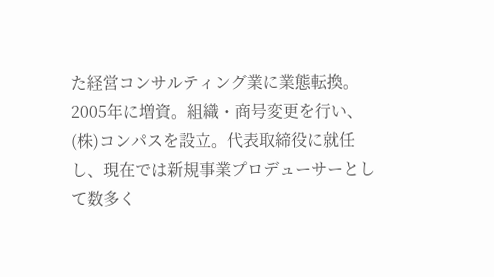た経営コンサルティング業に業態転換。2005年に増資。組織・商号変更を行い、(株)コンパスを設立。代表取締役に就任し、現在では新規事業プロデューサーとして数多く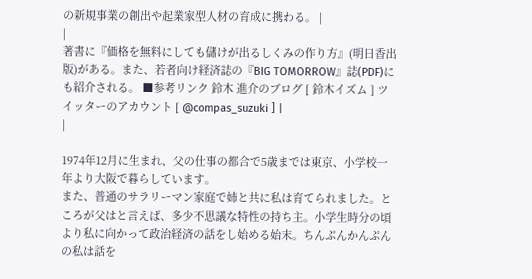の新規事業の創出や起業家型人材の育成に携わる。 |
|
著書に『価格を無料にしても儲けが出るしくみの作り方』(明日香出版)がある。また、若者向け経済誌の『BIG TOMORROW』誌(PDF)にも紹介される。 ■参考リンク 鈴木 進介のブログ [ 鈴木イズム ] ツイッターのアカウント [ @compas_suzuki ] |
|

1974年12月に生まれ、父の仕事の都合で5歳までは東京、小学校一年より大阪で暮らしています。
また、普通のサラリーマン家庭で姉と共に私は育てられました。ところが父はと言えば、多少不思議な特性の持ち主。小学生時分の頃より私に向かって政治経済の話をし始める始末。ちんぷんかんぷんの私は話を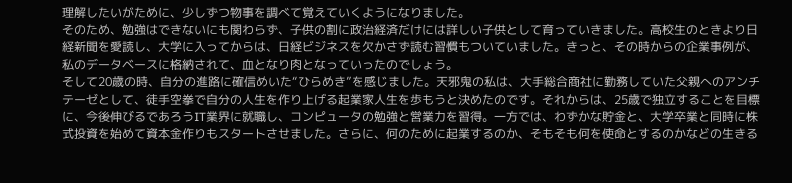理解したいがために、少しずつ物事を調べて覚えていくようになりました。
そのため、勉強はできないにも関わらず、子供の割に政治経済だけには詳しい子供として育っていきました。高校生のときより日経新聞を愛読し、大学に入ってからは、日経ビジネスを欠かさず読む習慣もついていました。きっと、その時からの企業事例が、私のデータベースに格納されて、血となり肉となっていったのでしょう。
そして20歳の時、自分の進路に確信めいた“ひらめき”を感じました。天邪鬼の私は、大手総合商社に勤務していた父親へのアンチテーゼとして、徒手空拳で自分の人生を作り上げる起業家人生を歩もうと決めたのです。それからは、25歳で独立することを目標に、今後伸びるであろうIT業界に就職し、コンピュータの勉強と営業力を習得。一方では、わずかな貯金と、大学卒業と同時に株式投資を始めて資本金作りもスタートさせました。さらに、何のために起業するのか、そもそも何を使命とするのかなどの生きる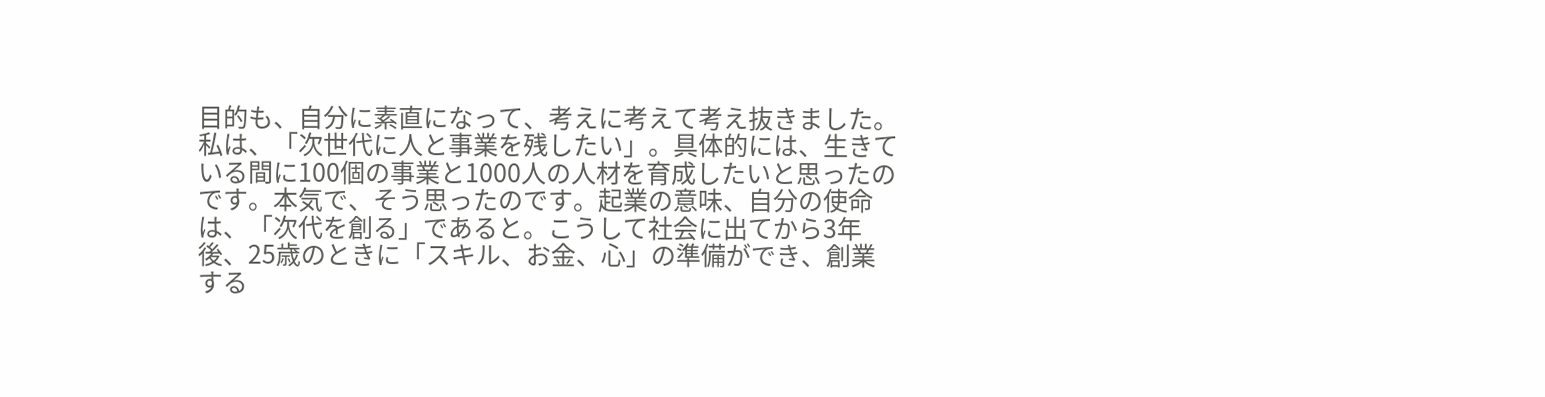目的も、自分に素直になって、考えに考えて考え抜きました。
私は、「次世代に人と事業を残したい」。具体的には、生きている間に100個の事業と1000人の人材を育成したいと思ったのです。本気で、そう思ったのです。起業の意味、自分の使命は、「次代を創る」であると。こうして社会に出てから3年後、25歳のときに「スキル、お金、心」の準備ができ、創業する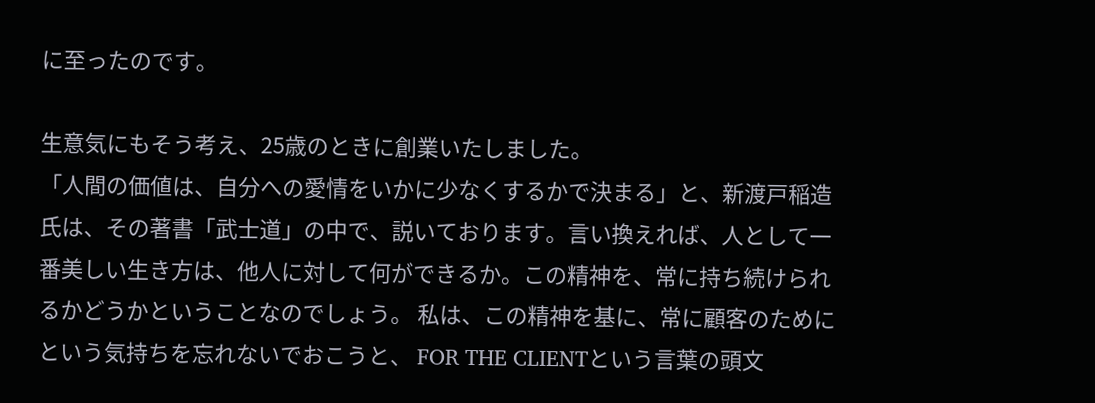に至ったのです。

生意気にもそう考え、25歳のときに創業いたしました。
「人間の価値は、自分への愛情をいかに少なくするかで決まる」と、新渡戸稲造氏は、その著書「武士道」の中で、説いております。言い換えれば、人として一番美しい生き方は、他人に対して何ができるか。この精神を、常に持ち続けられるかどうかということなのでしょう。 私は、この精神を基に、常に顧客のためにという気持ちを忘れないでおこうと、 FOR THE CLIENTという言葉の頭文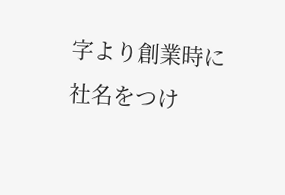字より創業時に社名をつけ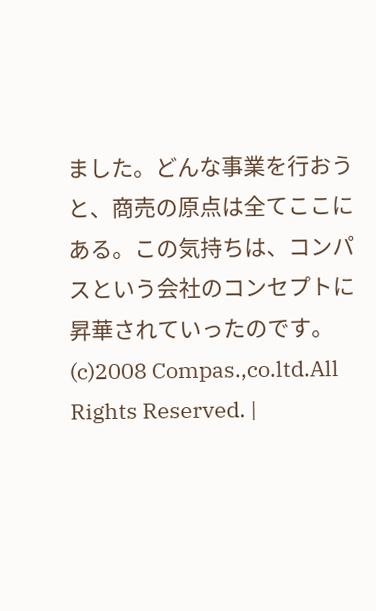ました。どんな事業を行おうと、商売の原点は全てここにある。この気持ちは、コンパスという会社のコンセプトに昇華されていったのです。
(c)2008 Compas.,co.ltd.All Rights Reserved. |